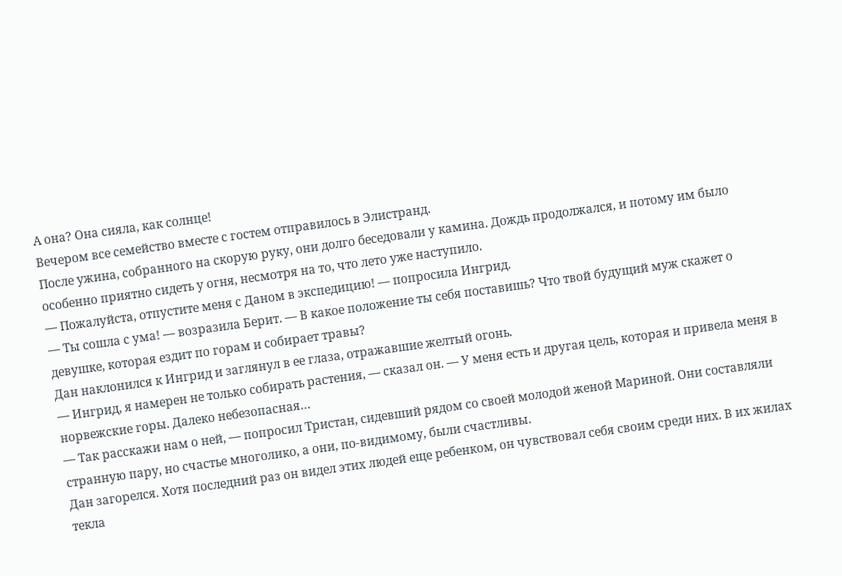А она? Она сияла, как солнце!
Вечером все семейство вместе с гостем отправилось в Элистранд.
После ужина, собранного на скорую руку, они долго беседовали у камина. Дождь продолжался, и потому им было особенно приятно сидеть у огня, несмотря на то, что лето уже наступило.
— Пожалуйста, отпустите меня с Даном в экспедицию! — попросила Ингрид.
— Ты сошла с ума! — возразила Берит. — В какое положение ты себя поставишь? Что твой будущий муж скажет о девушке, которая ездит по горам и собирает травы?
Дан наклонился к Ингрид и заглянул в ее глаза, отражавшие желтый огонь.
— Ингрид, я намерен не только собирать растения, — сказал он. — У меня есть и другая цель, которая и привела меня в норвежские горы. Далеко небезопасная…
— Так расскажи нам о ней, — попросил Тристан, сидевший рядом со своей молодой женой Мариной. Они составляли странную пару, но счастье многолико, а они, по-видимому, были счастливы.
Дан загорелся. Хотя последний раз он видел этих людей еще ребенком, он чувствовал себя своим среди них. В их жилах текла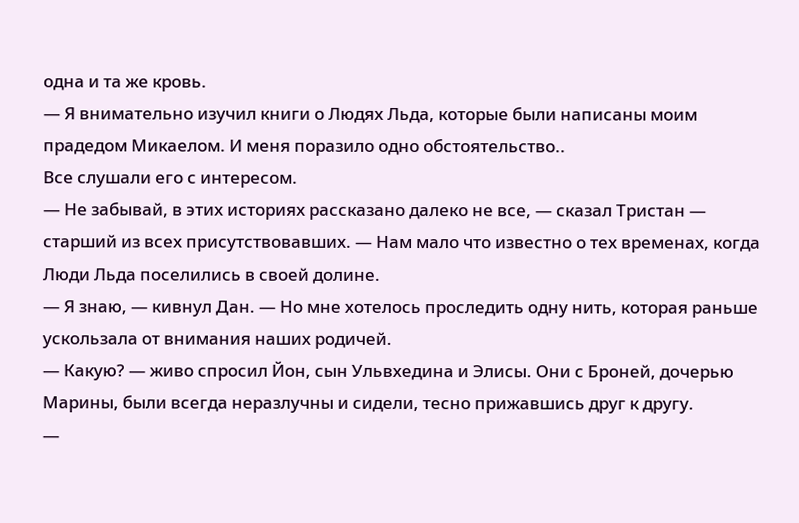одна и та же кровь.
— Я внимательно изучил книги о Людях Льда, которые были написаны моим прадедом Микаелом. И меня поразило одно обстоятельство..
Все слушали его с интересом.
— Не забывай, в этих историях рассказано далеко не все, — сказал Тристан — старший из всех присутствовавших. — Нам мало что известно о тех временах, когда Люди Льда поселились в своей долине.
— Я знаю, — кивнул Дан. — Но мне хотелось проследить одну нить, которая раньше ускользала от внимания наших родичей.
— Какую? — живо спросил Йон, сын Ульвхедина и Элисы. Они с Броней, дочерью Марины, были всегда неразлучны и сидели, тесно прижавшись друг к другу.
—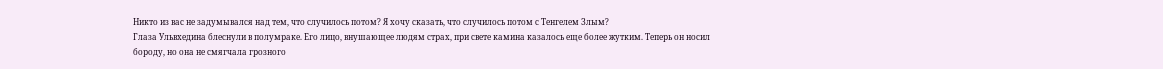Никто из вас не задумывался над тем, что случилось потом? Я хочу сказать, что случилось потом с Тенгелем Злым?
Глаза Ульвхедина блеснули в полумраке. Его лицо, внушающее людям страх, при свете камина казалось еще более жутким. Теперь он носил бороду, но она не смягчала грозного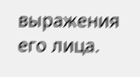выражения его лица.